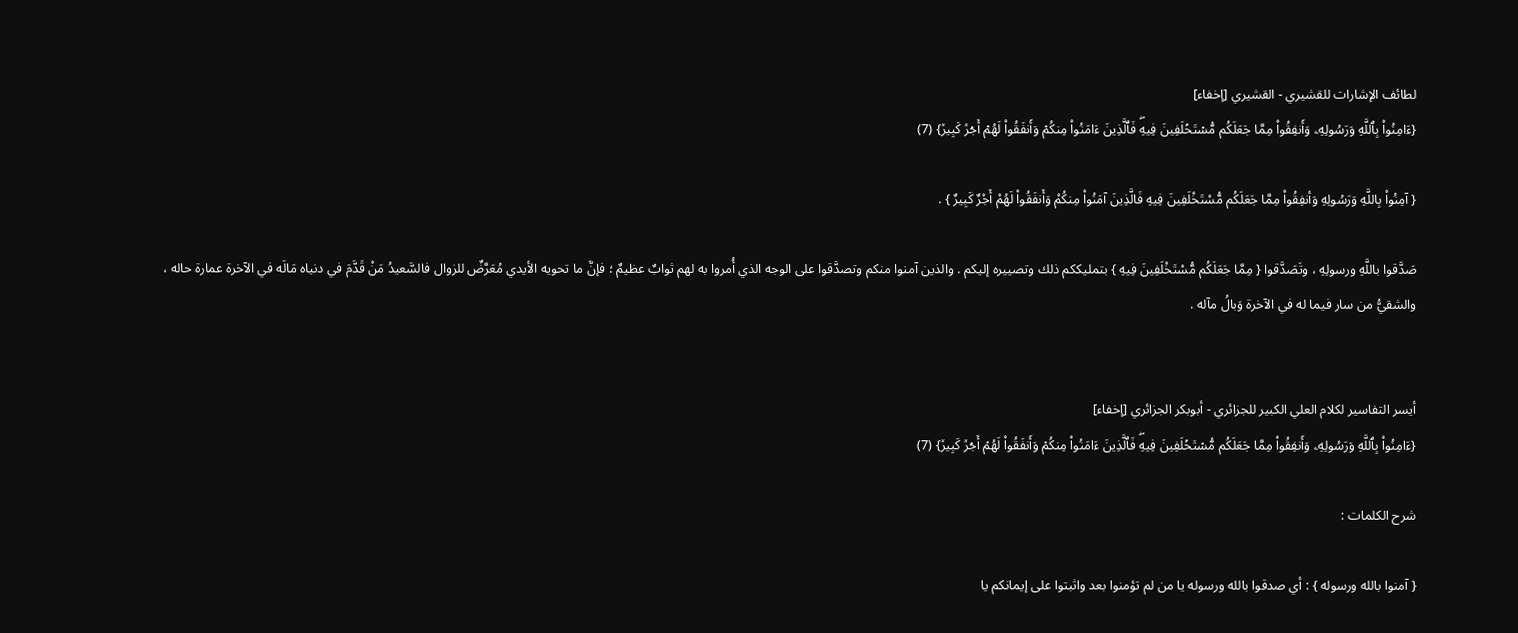لطائف الإشارات للقشيري - القشيري [إخفاء]
{ءَامِنُواْ بِٱللَّهِ وَرَسُولِهِۦ وَأَنفِقُواْ مِمَّا جَعَلَكُم مُّسۡتَخۡلَفِينَ فِيهِۖ فَٱلَّذِينَ ءَامَنُواْ مِنكُمۡ وَأَنفَقُواْ لَهُمۡ أَجۡرٞ كَبِيرٞ} (7)

{ آمِنُواْ بِاللَّهِ وَرَسُولِهِ وَأنفِقُواْ مِمَّا جَعَلَكُم مُّسْتَخْلَفِينَ فِيهِ فَالَّذِينَ آمَنُواْ مِنكُمْ وَأَنفَقُواْ لَهُمْ أَجْرٌ كَبِيرٌ } .

صَدَّقوا باللَّهِ ورسولِهِ ، وتَصَدَّقوا { مِمَّا جَعَلَكُم مُّسْتَخْلَفِينَ فِيهِ } بتمليككم ذلك وتصييره إليكم . والذين آمنوا منكم وتصدَّقوا على الوجه الذي أُمروا به لهم ثوابٌ عظيمٌ ؛ فإنَّ ما تحويه الأيدي مُعَرَّضٌ للزوال فالسَّعيدُ مَنْ قَدَّمَ في دنياه مَالَه في الآخرة عمارة حاله ، والشقيُّ من سار فيما له في الآخرة وَبالُ مآله .


أيسر التفاسير لكلام العلي الكبير للجزائري - أبوبكر الجزائري [إخفاء]
{ءَامِنُواْ بِٱللَّهِ وَرَسُولِهِۦ وَأَنفِقُواْ مِمَّا جَعَلَكُم مُّسۡتَخۡلَفِينَ فِيهِۖ فَٱلَّذِينَ ءَامَنُواْ مِنكُمۡ وَأَنفَقُواْ لَهُمۡ أَجۡرٞ كَبِيرٞ} (7)

شرح الكلمات :

{ آمنوا بالله ورسوله } : أي صدقوا بالله ورسوله يا من لم تؤمنوا بعد واثبتوا على إيمانكم يا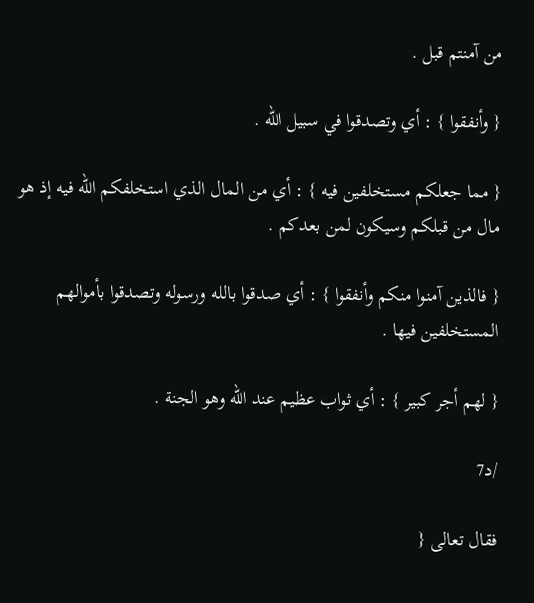من آمنتم قبل .

{ وأنفقوا } : أي وتصدقوا في سبيل الله .

{ مما جعلكم مستخلفين فيه } : أي من المال الذي استخلفكم الله فيه إذ هو مال من قبلكم وسيكون لمن بعدكم .

{ فالذين آمنوا منكم وأنفقوا } : أي صدقوا بالله ورسوله وتصدقوا بأموالهم المستخلفين فيها .

{ لهم أجر كبير } : أي ثواب عظيم عند الله وهو الجنة .

/د7

فقال تعالى {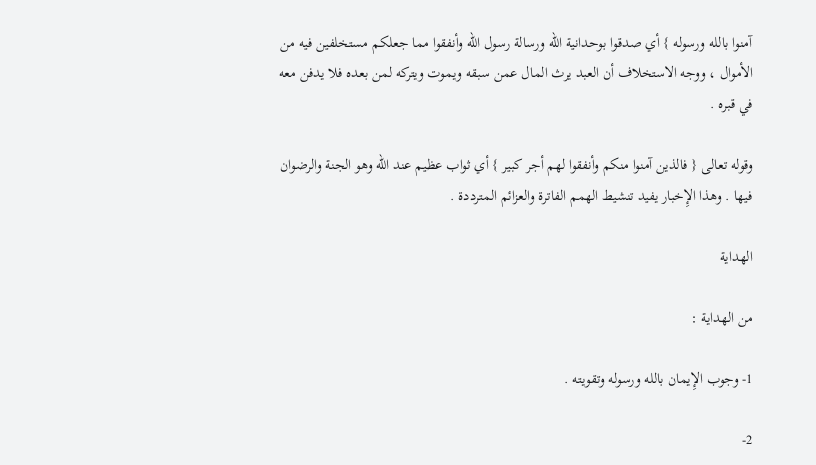آمنوا بالله ورسوله } أي صدقوا بوحدانية الله ورسالة رسول الله وأنفقوا مما جعلكم مستخلفين فيه من الأموال ، ووجه الاستخلاف أن العبد يرث المال عمن سبقه ويموت ويتركه لمن بعده فلا يدفن معه في قبره .

وقوله تعالى { فالذين آمنوا منكم وأنفقوا لهم أجر كبير } أي ثواب عظيم عند الله وهو الجنة والرضوان فيها . وهذا الإِخبار يفيد تنشيط الهمم الفاترة والعزائم المترددة .

الهداية

من الهداية :

1- وجوب الإِيمان بالله ورسوله وتقويته .

2-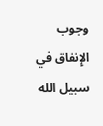وجوب الإِنفاق في سبيل الله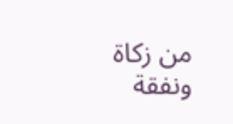من زكاة ونفقة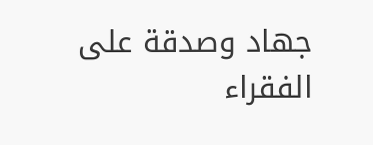جهاد وصدقة على الفقراء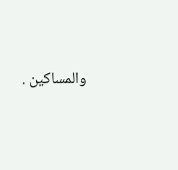والمساكين .